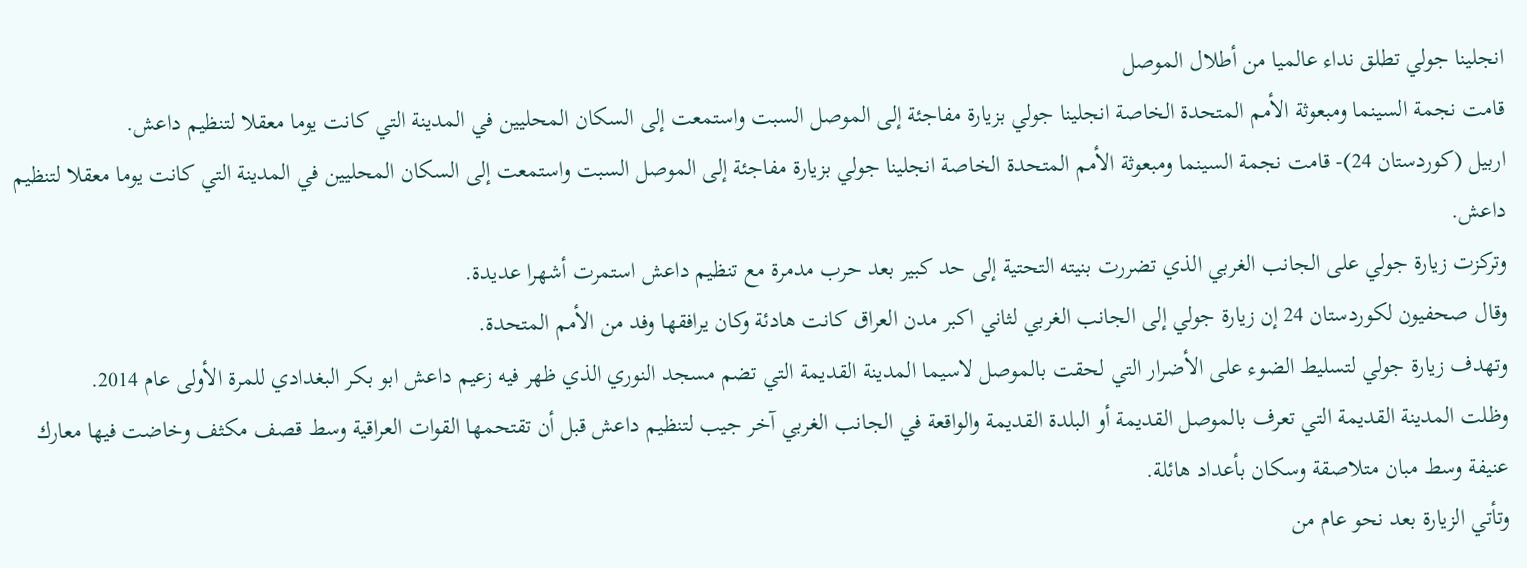انجلينا جولي تطلق نداء عالميا من أطلال الموصل
قامت نجمة السينما ومبعوثة الأمم المتحدة الخاصة انجلينا جولي بزيارة مفاجئة إلى الموصل السبت واستمعت إلى السكان المحليين في المدينة التي كانت يوما معقلا لتنظيم داعش.
اربيل (كوردستان 24)- قامت نجمة السينما ومبعوثة الأمم المتحدة الخاصة انجلينا جولي بزيارة مفاجئة إلى الموصل السبت واستمعت إلى السكان المحليين في المدينة التي كانت يوما معقلا لتنظيم داعش.
وتركزت زيارة جولي على الجانب الغربي الذي تضررت بنيته التحتية إلى حد كبير بعد حرب مدمرة مع تنظيم داعش استمرت أشهرا عديدة.
وقال صحفيون لكوردستان 24 إن زيارة جولي إلى الجانب الغربي لثاني اكبر مدن العراق كانت هادئة وكان يرافقها وفد من الأمم المتحدة.
وتهدف زيارة جولي لتسليط الضوء على الأضرار التي لحقت بالموصل لاسيما المدينة القديمة التي تضم مسجد النوري الذي ظهر فيه زعيم داعش ابو بكر البغدادي للمرة الأولى عام 2014.
وظلت المدينة القديمة التي تعرف بالموصل القديمة أو البلدة القديمة والواقعة في الجانب الغربي آخر جيب لتنظيم داعش قبل أن تقتحمها القوات العراقية وسط قصف مكثف وخاضت فيها معارك عنيفة وسط مبان متلاصقة وسكان بأعداد هائلة.
وتأتي الزيارة بعد نحو عام من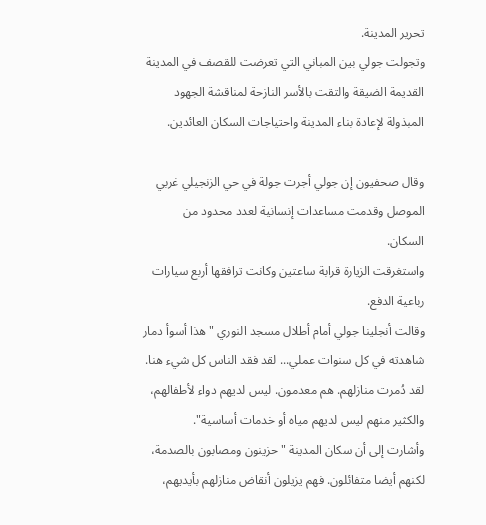تحرير المدينة.
وتجولت جولي بين المباني التي تعرضت للقصف في المدينة القديمة الضيقة والتقت بالأسر النازحة لمناقشة الجهود المبذولة لإعادة بناء المدينة واحتياجات السكان العائدين.

وقال صحفيون إن جولي أجرت جولة في حي الزنجيلي غربي الموصل وقدمت مساعدات إنسانية لعدد محدود من السكان.
واستغرقت الزيارة قرابة ساعتين وكانت ترافقها أربع سيارات رباعية الدفع.
وقالت أنجلينا جولي أمام أطلال مسجد النوري "هذا أسوأ دمار شاهدته في كل سنوات عملي... لقد فقد الناس كل شيء هنا. لقد دُمرت منازلهم. هم معدمون. ليس لديهم دواء لأطفالهم، والكثير منهم ليس لديهم مياه أو خدمات أساسية".
وأشارت إلى أن سكان المدينة "حزينون ومصابون بالصدمة، لكنهم أيضا متفائلون. فهم يزيلون أنقاض منازلهم بأيديهم،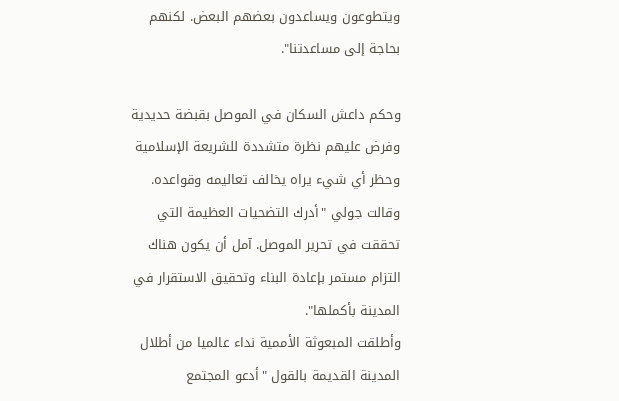ويتطوعون ويساعدون بعضهم البعض. لكنهم بحاجة إلى مساعدتنا".

وحكم داعش السكان في الموصل بقبضة حديدية وفرض عليهم نظرة متشددة للشريعة الإسلامية وحظر أي شيء يراه يخالف تعاليمه وقواعده.
وقالت جولي "أدرك التضحيات العظيمة التي تحققت في تحرير الموصل. آمل أن يكون هناك التزام مستمر بإعادة البناء وتحقيق الاستقرار في المدينة بأكملها".
وأطلقت المبعوثة الأممية نداء عالميا من أطلال المدينة القديمة بالقول "أدعو المجتمع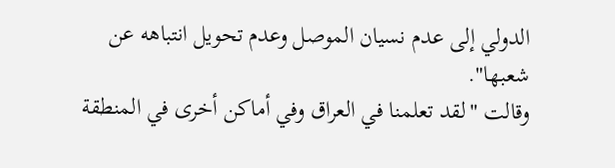الدولي إلى عدم نسيان الموصل وعدم تحويل انتباهه عن شعبها".
وقالت "لقد تعلمنا في العراق وفي أماكن أخرى في المنطقة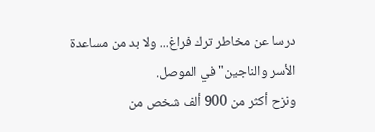درسا عن مخاطر ترك فراغ... ولا بد من مساعدة الأسر والناجين" في الموصل.
ونزح أكثر من 900 ألف شخص من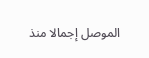الموصل إجمالا منذ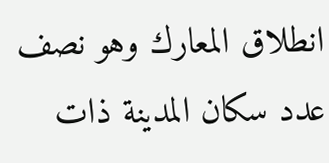انطلاق المعارك وهو نصف عدد سكان المدينة ذات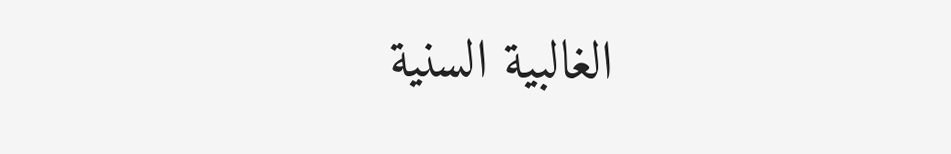الغالبية السنية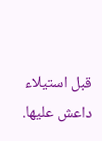قبل استيلاء داعش عليها.